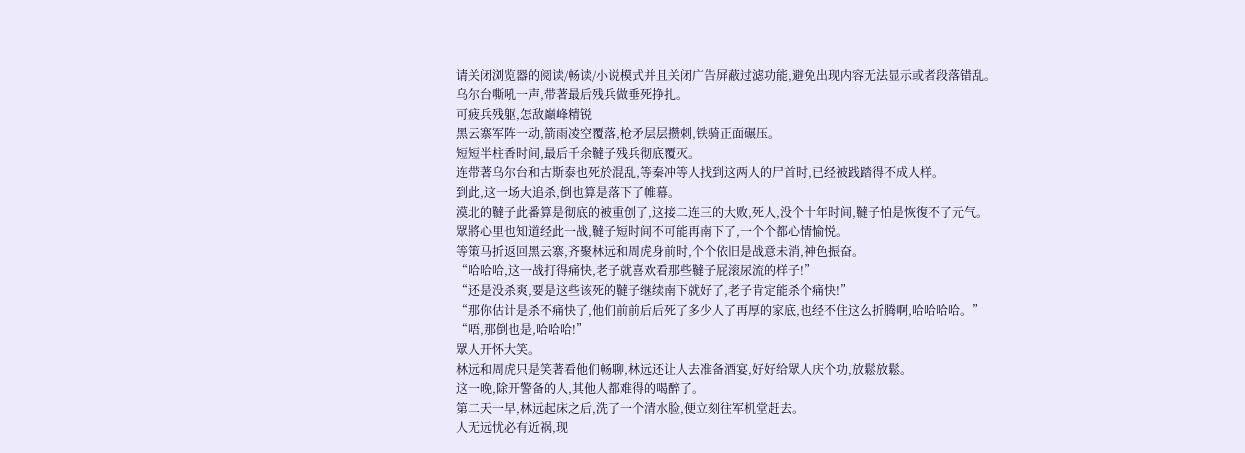请关闭浏览器的阅读/畅读/小说模式并且关闭广告屏蔽过滤功能,避免出现内容无法显示或者段落错乱。
乌尔台嘶吼一声,带著最后残兵做垂死挣扎。
可疲兵残躯,怎敌巔峰精锐
黑云寨军阵一动,箭雨凌空覆落,枪矛层层攒刺,铁骑正面碾压。
短短半柱香时间,最后千余韃子残兵彻底覆灭。
连带著乌尔台和古斯泰也死於混乱,等秦冲等人找到这两人的尸首时,已经被践踏得不成人样。
到此,这一场大追杀,倒也算是落下了帷幕。
漠北的韃子此番算是彻底的被重创了,这接二连三的大败,死人,没个十年时间,韃子怕是恢復不了元气。
眾將心里也知道经此一战,韃子短时间不可能再南下了,一个个都心情愉悦。
等策马折返回黑云寨,齐聚林远和周虎身前时,个个依旧是战意未消,神色振奋。
“哈哈哈,这一战打得痛快,老子就喜欢看那些韃子屁滚尿流的样子!”
“还是没杀爽,要是这些该死的韃子继续南下就好了,老子肯定能杀个痛快!”
“那你估计是杀不痛快了,他们前前后后死了多少人了再厚的家底,也经不住这么折腾啊,哈哈哈哈。”
“唔,那倒也是,哈哈哈!”
眾人开怀大笑。
林远和周虎只是笑著看他们畅聊,林远还让人去准备酒宴,好好给眾人庆个功,放鬆放鬆。
这一晚,除开警备的人,其他人都难得的喝醉了。
第二天一早,林远起床之后,洗了一个清水脸,便立刻往军机堂赶去。
人无远忧必有近祸,现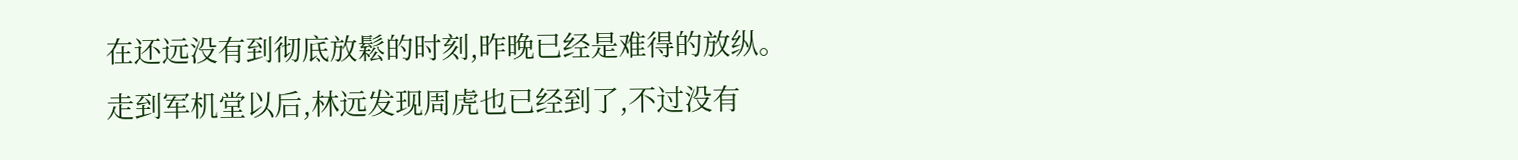在还远没有到彻底放鬆的时刻,昨晚已经是难得的放纵。
走到军机堂以后,林远发现周虎也已经到了,不过没有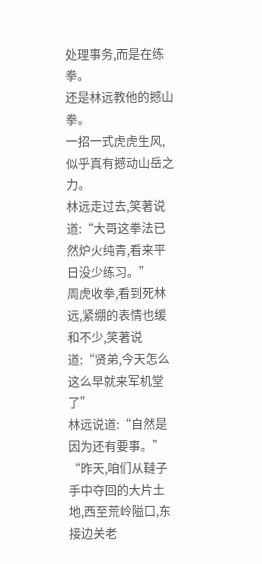处理事务,而是在练拳。
还是林远教他的撼山拳。
一招一式虎虎生风,似乎真有撼动山岳之力。
林远走过去,笑著说道:“大哥这拳法已然炉火纯青,看来平日没少练习。”
周虎收拳,看到死林远,紧绷的表情也缓和不少,笑著说道:“贤弟,今天怎么这么早就来军机堂了”
林远说道:“自然是因为还有要事。”
“昨天,咱们从韃子手中夺回的大片土地,西至荒岭隘口,东接边关老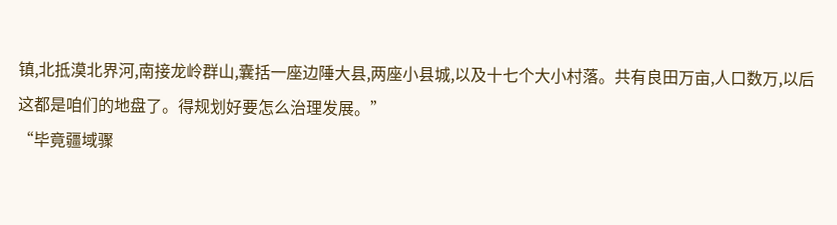镇,北抵漠北界河,南接龙岭群山,囊括一座边陲大县,两座小县城,以及十七个大小村落。共有良田万亩,人口数万,以后这都是咱们的地盘了。得规划好要怎么治理发展。”
“毕竟疆域骤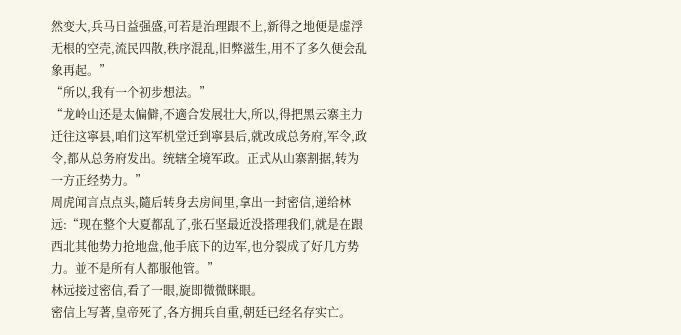然变大,兵马日益强盛,可若是治理跟不上,新得之地便是虚浮无根的空壳,流民四散,秩序混乱,旧弊滋生,用不了多久便会乱象再起。”
“所以,我有一个初步想法。”
“龙岭山还是太偏僻,不適合发展壮大,所以,得把黑云寨主力迁往这寧县,咱们这军机堂迁到寧县后,就改成总务府,军令,政令,都从总务府发出。统辖全境军政。正式从山寨割据,转为一方正经势力。”
周虎闻言点点头,隨后转身去房间里,拿出一封密信,递给林远:“现在整个大夏都乱了,张石坚最近没搭理我们,就是在跟西北其他势力抢地盘,他手底下的边军,也分裂成了好几方势力。並不是所有人都服他管。”
林远接过密信,看了一眼,旋即微微眯眼。
密信上写著,皇帝死了,各方拥兵自重,朝廷已经名存实亡。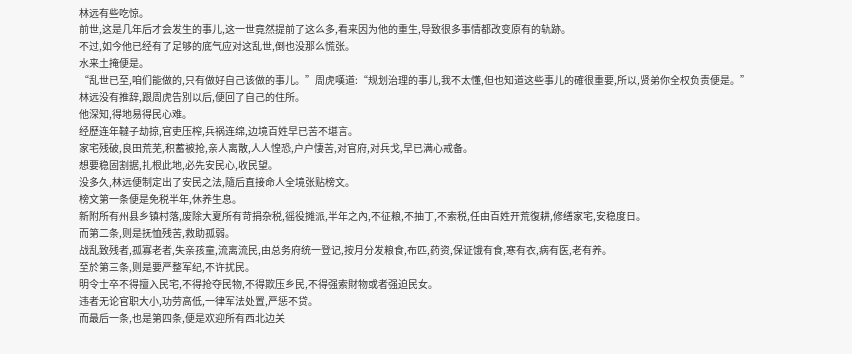林远有些吃惊。
前世,这是几年后才会发生的事儿,这一世竟然提前了这么多,看来因为他的重生,导致很多事情都改变原有的轨跡。
不过,如今他已经有了足够的底气应对这乱世,倒也没那么慌张。
水来土掩便是。
“乱世已至,咱们能做的,只有做好自己该做的事儿。”周虎嘆道:“规划治理的事儿,我不太懂,但也知道这些事儿的確很重要,所以,贤弟你全权负责便是。”
林远没有推辞,跟周虎告別以后,便回了自己的住所。
他深知,得地易得民心难。
经歷连年韃子劫掠,官吏压榨,兵祸连绵,边境百姓早已苦不堪言。
家宅残破,良田荒芜,积蓄被抢,亲人离散,人人惶恐,户户悽苦,对官府,对兵戈,早已满心戒备。
想要稳固割据,扎根此地,必先安民心,收民望。
没多久,林远便制定出了安民之法,隨后直接命人全境张贴榜文。
榜文第一条便是免税半年,休养生息。
新附所有州县乡镇村落,废除大夏所有苛捐杂税,徭役摊派,半年之內,不征粮,不抽丁,不索税,任由百姓开荒復耕,修缮家宅,安稳度日。
而第二条,则是抚恤残苦,救助孤弱。
战乱致残者,孤寡老者,失亲孩童,流离流民,由总务府统一登记,按月分发粮食,布匹,药资,保证饿有食,寒有衣,病有医,老有养。
至於第三条,则是要严整军纪,不许扰民。
明令士卒不得擅入民宅,不得抢夺民物,不得欺压乡民,不得强索財物或者强迫民女。
违者无论官职大小,功劳高低,一律军法处置,严惩不贷。
而最后一条,也是第四条,便是欢迎所有西北边关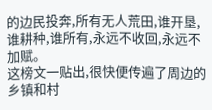的边民投奔,所有无人荒田,谁开垦,谁耕种,谁所有,永远不收回,永远不加赋。
这榜文一贴出,很快便传遍了周边的乡镇和村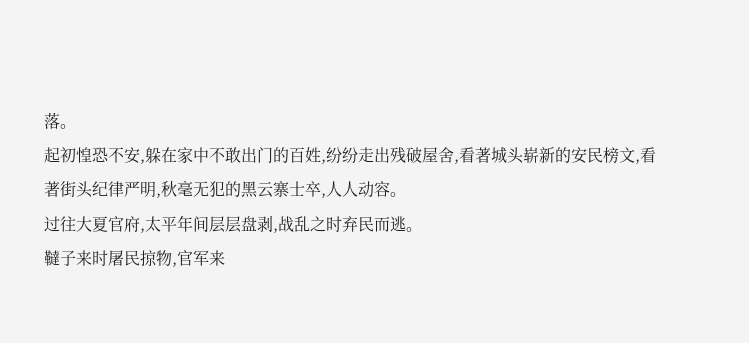落。
起初惶恐不安,躲在家中不敢出门的百姓,纷纷走出残破屋舍,看著城头崭新的安民榜文,看著街头纪律严明,秋毫无犯的黑云寨士卒,人人动容。
过往大夏官府,太平年间层层盘剥,战乱之时弃民而逃。
韃子来时屠民掠物,官军来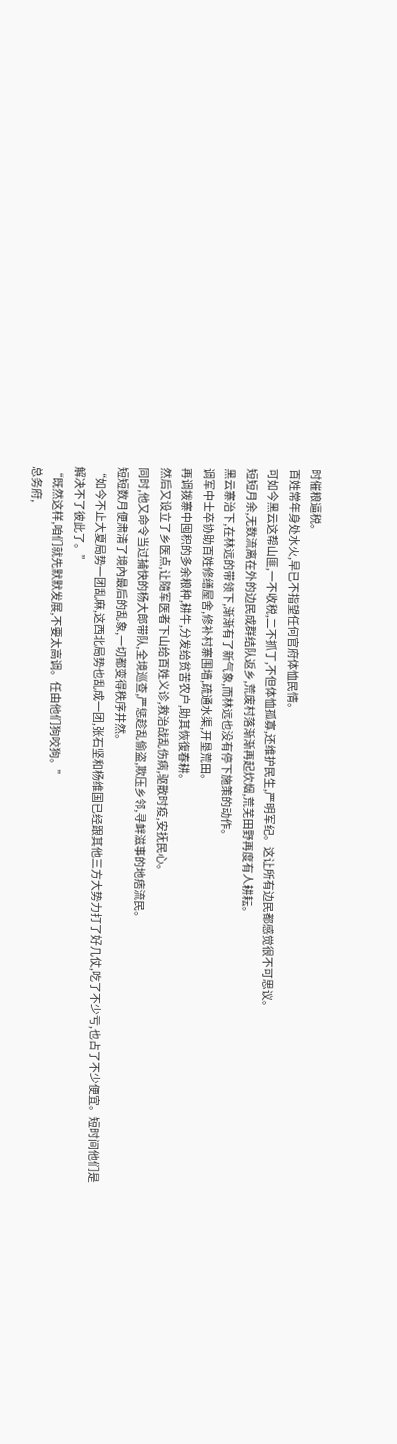时催粮逼税。
百姓常年身处水火,早已不指望任何官府体恤民情。
可如今黑云这帮山匪,一不收税,二不抓丁,不但体恤孤寡,还维护民生,严明军纪。这让所有边民都感觉很不可思议。
短短月余,无数流离在外的边民成群结队返乡,荒废村落渐渐再起炊烟,荒芜田野再度有人耕耘。
黑云寨治下,在林远的带领下,渐渐有了新气象,而林远也没有停下施策的动作。
调军中士卒协助百姓修缮屋舍,修补村寨围墙,疏通水渠,开垦荒田。
再调拨寨中囤积的多余粮种,耕牛,分发给贫苦农户,助其恢復春耕。
然后又设立了乡医点,让隨军医者下山给百姓义诊,救治战乱伤病,驱散时疫,安抚民心。
同时,他又命令当过捕快的杨大郎带队,全境巡查,严惩趁乱偷盗,欺压乡邻,寻衅滋事的地痞流民。
短短数月便肃清了境內最后的乱象,一切都变得秩序井然。
“如今不止大夏局势一团乱麻,这西北局势也乱成一团,张石坚和杨维国已经跟其他三方大势力打了好几仗,吃了不少亏,也占了不少便宜。短时间他们是解决不了彼此了。”
“既然这样,咱们就先默默发展,不要太高调。任由他们狗咬狗。”
总务府,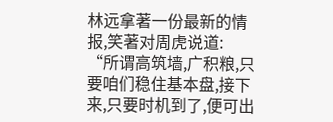林远拿著一份最新的情报,笑著对周虎说道:
“所谓高筑墙,广积粮,只要咱们稳住基本盘,接下来,只要时机到了,便可出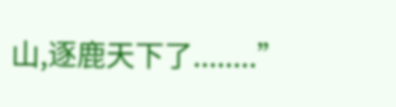山,逐鹿天下了........”